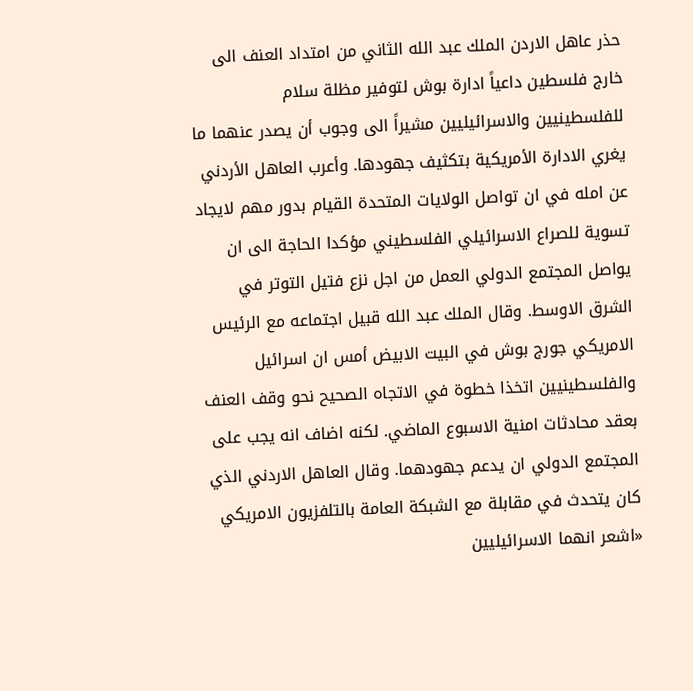حذر عاهل الاردن الملك عبد الله الثاني من امتداد العنف الى خارج فلسطين داعياً ادارة بوش لتوفير مظلة سلام للفلسطينيين والاسرائيليين مشيراً الى وجوب أن يصدر عنهما ما يغري الادارة الأمريكية بتكثيف جهودها. وأعرب العاهل الأردني عن امله في ان تواصل الولايات المتحدة القيام بدور مهم لايجاد تسوية للصراع الاسرائيلي الفلسطيني مؤكدا الحاجة الى ان يواصل المجتمع الدولي العمل من اجل نزع فتيل التوتر في الشرق الاوسط. وقال الملك عبد الله قبيل اجتماعه مع الرئيس الامريكي جورج بوش في البيت الابيض أمس ان اسرائيل والفلسطينيين اتخذا خطوة في الاتجاه الصحيح نحو وقف العنف بعقد محادثات امنية الاسبوع الماضي. لكنه اضاف انه يجب على المجتمع الدولي ان يدعم جهودهما. وقال العاهل الاردني الذي كان يتحدث في مقابلة مع الشبكة العامة بالتلفزيون الامريكي «اشعر انهما الاسرائيليين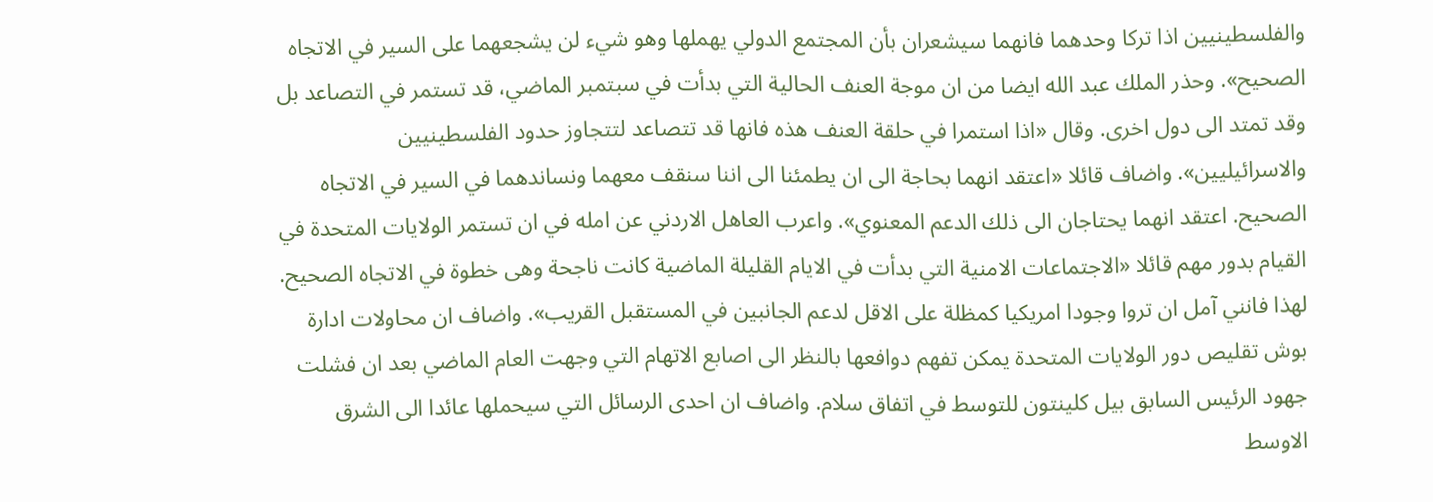والفلسطينيين اذا تركا وحدهما فانهما سيشعران بأن المجتمع الدولي يهملها وهو شيء لن يشجعهما على السير في الاتجاه الصحيح». وحذر الملك عبد الله ايضا من ان موجة العنف الحالية التي بدأت في سبتمبر الماضي، قد تستمر في التصاعد بل وقد تمتد الى دول اخرى. وقال «اذا استمرا في حلقة العنف هذه فانها قد تتصاعد لتتجاوز حدود الفلسطينيين والاسرائيليين». واضاف قائلا «اعتقد انهما بحاجة الى ان يطمئنا الى اننا سنقف معهما ونساندهما في السير في الاتجاه الصحيح. اعتقد انهما يحتاجان الى ذلك الدعم المعنوي». واعرب العاهل الاردني عن امله في ان تستمر الولايات المتحدة في القيام بدور مهم قائلا «الاجتماعات الامنية التي بدأت في الايام القليلة الماضية كانت ناجحة وهى خطوة في الاتجاه الصحيح. لهذا فانني آمل ان تروا وجودا امريكيا كمظلة على الاقل لدعم الجانبين في المستقبل القريب». واضاف ان محاولات ادارة بوش تقليص دور الولايات المتحدة يمكن تفهم دوافعها بالنظر الى اصابع الاتهام التي وجهت العام الماضي بعد ان فشلت جهود الرئيس السابق بيل كلينتون للتوسط في اتفاق سلام. واضاف ان احدى الرسائل التي سيحملها عائدا الى الشرق الاوسط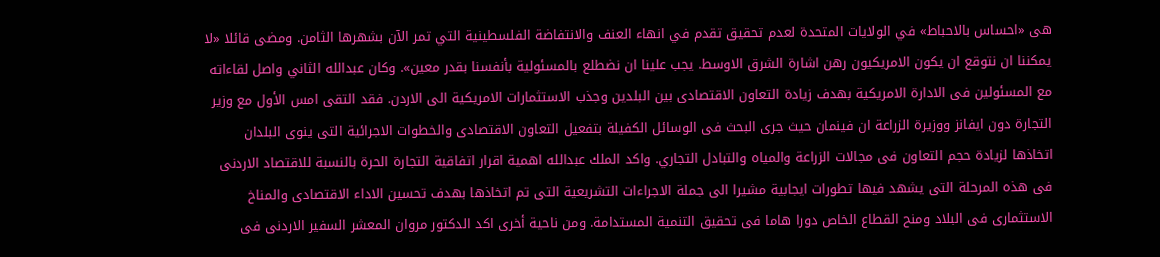هى «احساس بالاحباط» في الولايات المتحدة لعدم تحقيق تقدم في انهاء العنف والانتفاضة الفلسطينية التي تمر الآن بشهرها الثامن. ومضى قائلا «لا يمكننا ان نتوقع ان يكون الامريكيون رهن اشارة الشرق الاوسط. يجب علينا ان نضطلع بالمسئولية بأنفسنا بقدر معين». وكان عبدالله الثاني واصل لقاءاته مع المسئولين فى الادارة الامريكية بهدف زيادة التعاون الاقتصادى بين البلدين وجذب الاستثمارات الامريكية الى الاردن. فقد التقى امس الأول مع وزير التجارة دون ايفانز ووزيرة الزراعة ان فينمان حيث جرى البحث فى الوسائل الكفيلة بتفعيل التعاون الاقتصادى والخطوات الاجرائية التى ينوى البلدان اتخاذها لزيادة حجم التعاون فى مجالات الزراعة والمياه والتبادل التجاري. واكد الملك عبدالله اهمية اقرار اتفاقية التجارة الحرة بالنسبة للاقتصاد الاردنى فى هذه المرحلة التى يشهد فيها تطورات ايجابية مشيرا الى جملة الاجراءات التشريعية التى تم اتخاذها بهدف تحسين الاداء الاقتصادى والمناخ الاستثمارى فى البلاد ومنح القطاع الخاص دورا هاما فى تحقيق التنمية المستدامة. ومن ناحية أخرى اكد الدكتور مروان المعشر السفير الاردنى فى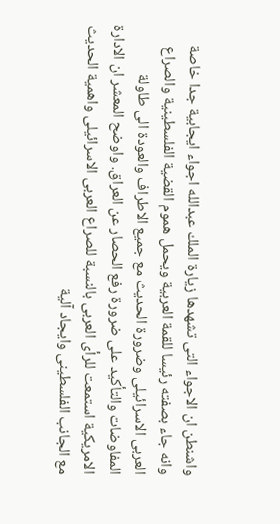واشنطن ان الاجواء التى تشهدها زيارة الملك عبدالله اجواء ايجابية جدا خاصة وانه جاء بصفته رئيسا للقمة العربية ويحمل هموم القضية الفلسطينية والصراع العربى الاسرائيلى وضرورة الحديث مع جميع الاطراف والعودة الى طاولة المفاوضات والتأكيد على ضرورة رفع الحصار عن العراق. واوضح المعشر ان الادارة الامريكية استمعت للرأى العربى بالنسبة للصراع العربى الاسرائيلى واهمية الحديث مع الجانب الفلسطينى وايجاد آلية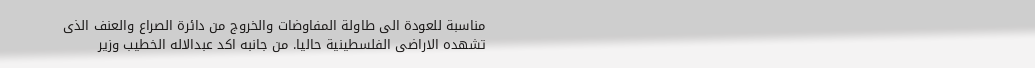مناسبة للعودة الى طاولة المفاوضات والخروج من دائرة الصراع والعنف الذى تشهده الاراضى الفلسطينية حاليا. من جانبه اكد عبدالاله الخطيب وزير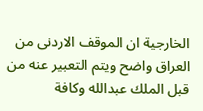الخارجية ان الموقف الاردنى من العراق واضح ويتم التعبير عنه من قبل الملك عبدالله وكافة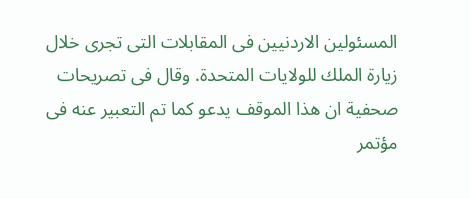المسئولين الاردنيين فى المقابلات التى تجرى خلال زيارة الملك للولايات المتحدة. وقال فى تصريحات صحفية ان هذا الموقف يدعو كما تم التعبير عنه فى مؤتمر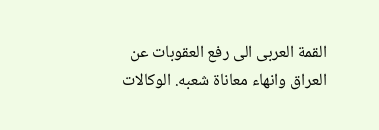القمة العربى الى رفع العقوبات عن العراق وانهاء معاناة شعبه. الوكالات